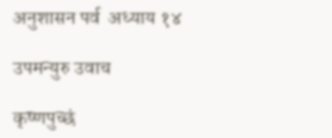अनुशासन पर्व  अध्याय १४

उपमन्युरु उवाच

कृष्णपुच्छं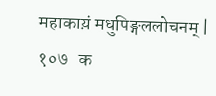महाकाय़ं मधुपिङ्गललोचनम् |  १०७   क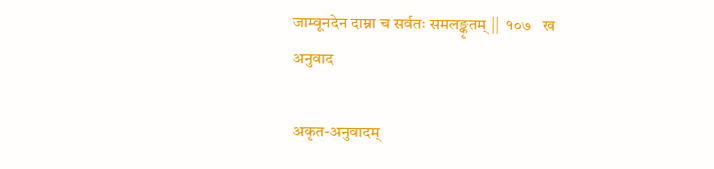जाम्वूनदेन दाम्ना च सर्वतः समलङ्कृतम् ||  १०७   ख
अनुवाद

अकृत-अनुवादम्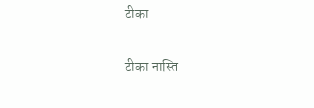टीका

टीका नास्ति